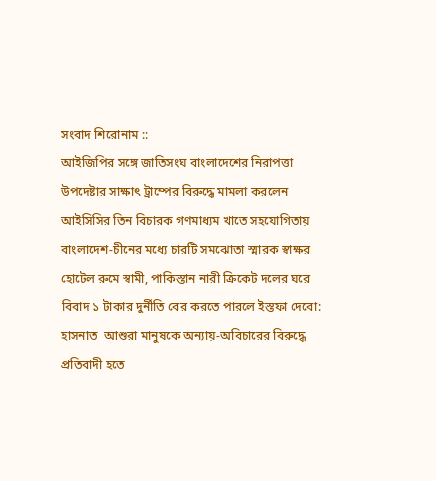সংবাদ শিরোনাম ::
আইজিপির সঙ্গে জাতিসংঘ বাংলাদেশের নিরাপত্তা উপদেষ্টার সাক্ষাৎ ট্রাম্পের বিরুদ্ধে মামলা করলেন আইসিসির তিন বিচারক গণমাধ্যম খাতে সহযোগিতায় বাংলাদেশ-চীনের মধ্যে চারটি সমঝোতা স্মারক স্বাক্ষর হোটেল রুমে স্বামী, পাকিস্তান নারী ক্রিকেট দলের ঘরে বিবাদ ১ টাকার দুর্নীতি বের করতে পারলে ইস্তফা দেবো: হাসনাত  আশুরা মানুষকে অন্যায়-অবিচারের বিরুদ্ধে প্রতিবাদী হতে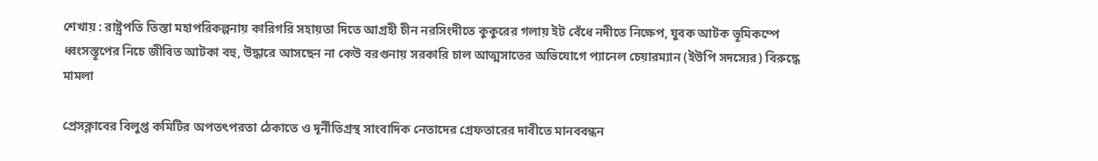শেখায় : রাষ্ট্রপতি তিস্তা মহাপরিকল্পনায় কারিগরি সহায়তা দিতে আগ্রহী চীন নরসিংদীতে কুকুরের গলায় ইট বেঁধে নদীতে নিক্ষেপ, যুবক আটক ভূমিকম্পে ধ্বংসস্তূপের নিচে জীবিত আটকা বহু, উদ্ধারে আসছেন না কেউ বরগুনায় সরকারি চাল আত্মসাতের অভিযোগে প্যানেল চেয়ারম্যান (ইউপি সদস্যের) বিরুদ্ধে মামলা

প্রেসক্লাবের বিলুপ্ত কমিটির অপতৎপরতা ঠেকাতে ও দূর্নীতিগ্রস্থ সাংবাদিক নেতাদের গ্রেফতারের দাবীতে মানববন্ধন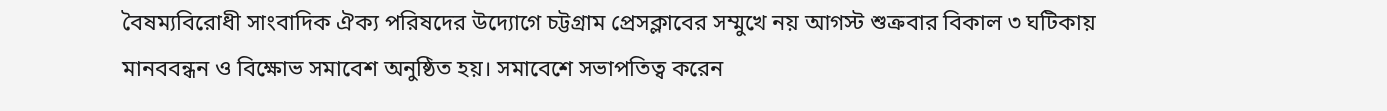বৈষম্যবিরোধী সাংবাদিক ঐক্য পরিষদের উদ্যোগে চট্টগ্রাম প্রেসক্লাবের সম্মুখে নয় আগস্ট শুক্রবার বিকাল ৩ ঘটিকায় মানববন্ধন ও বিক্ষোভ সমাবেশ অনুষ্ঠিত হয়। সমাবেশে সভাপতিত্ব করেন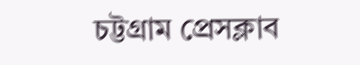চট্টগ্রাম প্রেসক্লাব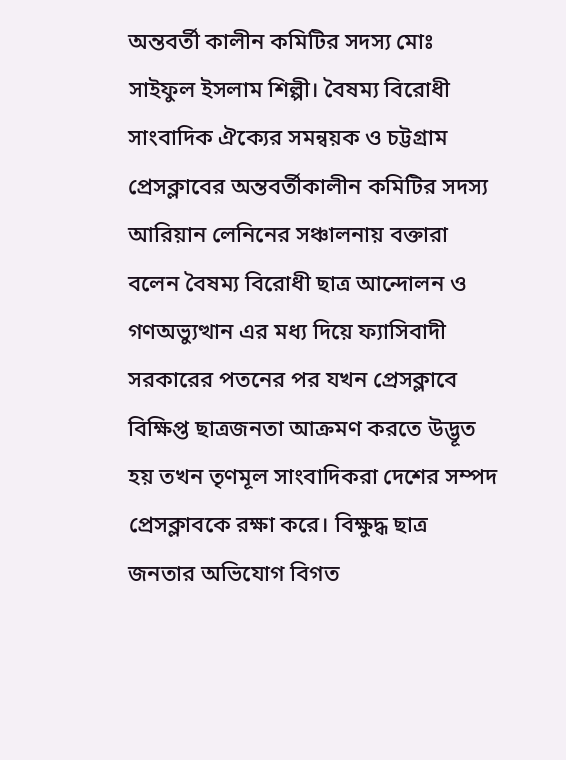অন্তবর্তী কালীন কমিটির সদস্য মোঃ সাইফুল ইসলাম শিল্পী। বৈষম্য বিরোধী সাংবাদিক ঐক্যের সমন্বয়ক ও চট্টগ্রাম প্রেসক্লাবের অন্তবর্তীকালীন কমিটির সদস্য আরিয়ান লেনিনের সঞ্চালনায় বক্তারা বলেন বৈষম্য বিরোধী ছাত্র আন্দোলন ও গণঅভ্যুত্থান এর মধ্য দিয়ে ফ্যাসিবাদী সরকারের পতনের পর যখন প্রেসক্লাবে বিক্ষিপ্ত ছাত্রজনতা আক্রমণ করতে উদ্ভূত হয় তখন তৃণমূল সাংবাদিকরা দেশের সম্পদ প্রেসক্লাবকে রক্ষা করে। বিক্ষুদ্ধ ছাত্র জনতার অভিযোগ বিগত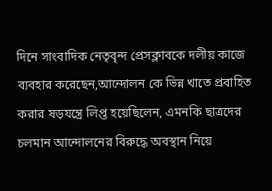দিনে সাংবাদিক নেতৃবৃন্দ প্রেসক্লাবকে দলীয় কাজে ব্যবহার করেছেন,আন্দোলন কে ভিন্ন খাতে প্রবাহিত করার ষড়যন্ত্রে লিপ্ত হয়েছিলেন, এমনকি ছাত্রদের চলমান আন্দোলনের বিরুদ্ধে অবস্থান নিয়ে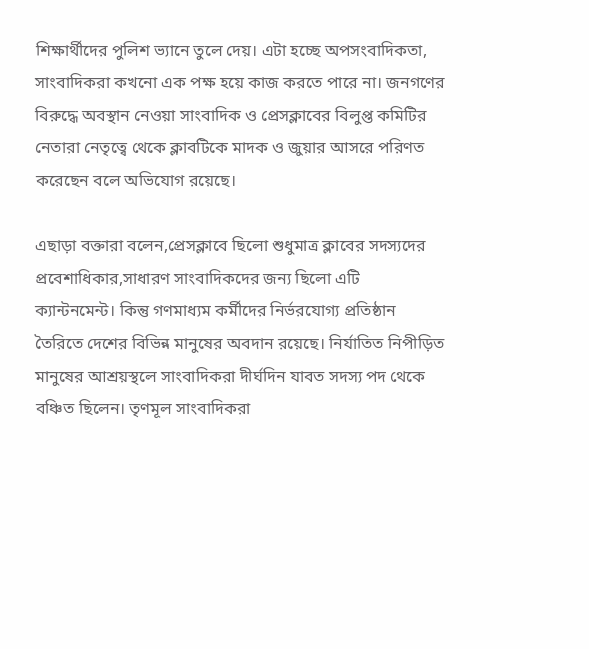শিক্ষার্থীদের পুলিশ ভ্যানে তুলে দেয়। এটা হচ্ছে অপসংবাদিকতা, সাংবাদিকরা কখনো এক পক্ষ হয়ে কাজ করতে পারে না। জনগণের বিরুদ্ধে অবস্থান নেওয়া সাংবাদিক ও প্রেসক্লাবের বিলুপ্ত কমিটির নেতারা নেতৃত্বে থেকে ক্লাবটিকে মাদক ও জুয়ার আসরে পরিণত করেছেন বলে অভিযোগ রয়েছে।

এছাড়া বক্তারা বলেন,প্রেসক্লাবে ছিলো শুধুমাত্র ক্লাবের সদস্যদের প্রবেশাধিকার,সাধারণ সাংবাদিকদের জন্য ছিলো এটি ক্যান্টনমেন্ট। কিন্তু গণমাধ্যম কর্মীদের নির্ভরযোগ্য প্রতিষ্ঠান তৈরিতে দেশের বিভিন্ন মানুষের অবদান রয়েছে। নির্যাতিত নিপীড়িত মানুষের আশ্রয়স্থলে সাংবাদিকরা দীর্ঘদিন যাবত সদস্য পদ থেকে বঞ্চিত ছিলেন। তৃণমূল সাংবাদিকরা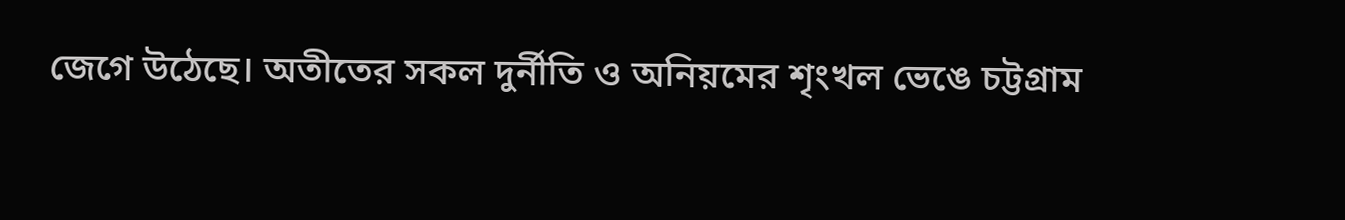জেগে উঠেছে। অতীতের সকল দুর্নীতি ও অনিয়মের শৃংখল ভেঙে চট্টগ্রাম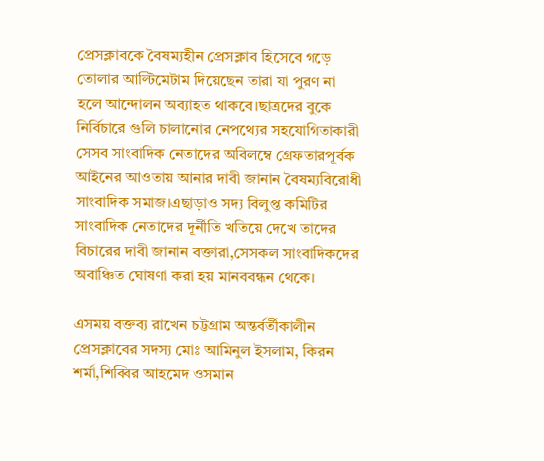প্রেসক্লাবকে বৈষম্যহীন প্রেসক্লাব হিসেবে গড়ে তোলার আল্টিমেটাম দিয়েছেন তারা যা পুরণ না হলে আন্দোলন অব্যাহত থাকবে।ছাত্রদের বুকে নির্বিচারে গুলি চালানোর নেপথ্যের সহযোগিতাকারী সেসব সাংবাদিক নেতাদের অবিলম্বে গ্রেফতারপূর্বক আইনের আওতায় আনার দাবী জানান বৈষম্যবিরোধী সাংবাদিক সমাজ।এছাড়াও সদ্য বিলুপ্ত কমিটির সাংবাদিক নেতাদের দূর্নীতি খতিয়ে দেখে তাদের বিচারের দাবী জানান বক্তারা,সেসকল সাংবাদিকদের অবাঞ্চিত ঘোষণা করা হয় মানববন্ধন থেকে।

এসময় বক্তব্য রাখেন চট্টগ্রাম অন্তর্বর্তীকালীন প্রেসক্লাবের সদস্য মোঃ আমিনুল ইসলাম, কিরন শর্মা,শিব্বির আহমেদ ওসমান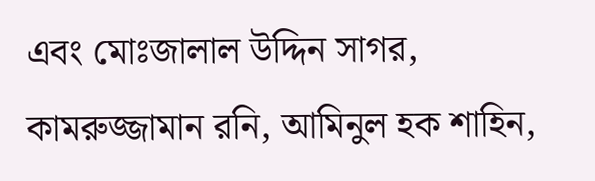এবং মোঃজালাল উদ্দিন সাগর, কামরুজ্জামান রনি, আমিনুল হক শাহিন,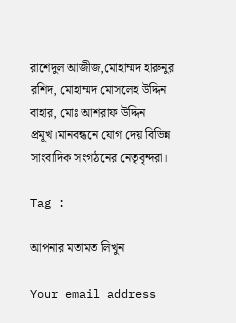রাশেদুল আজীজ,মোহাম্মদ হারুনুর রশিদ, মোহাম্মদ মোসলেহ উদ্দিন বাহার, মোঃ আশরাফ উদ্দিন প্রমূখ।মানবন্ধনে যোগ দেয় বিভিন্ন সাংবাদিক সংগঠনের নেতৃবৃন্দরা।

Tag :

আপনার মতামত লিখুন

Your email address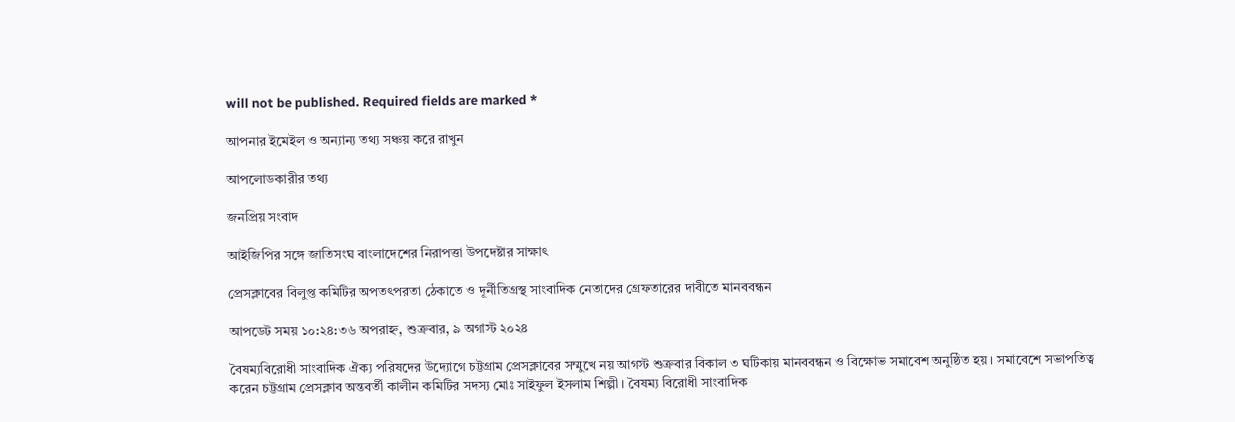will not be published. Required fields are marked *

আপনার ইমেইল ও অন্যান্য তথ্য সঞ্চয় করে রাখুন

আপলোডকারীর তথ্য

জনপ্রিয় সংবাদ

আইজিপির সঙ্গে জাতিসংঘ বাংলাদেশের নিরাপত্তা উপদেষ্টার সাক্ষাৎ

প্রেসক্লাবের বিলুপ্ত কমিটির অপতৎপরতা ঠেকাতে ও দূর্নীতিগ্রস্থ সাংবাদিক নেতাদের গ্রেফতারের দাবীতে মানববন্ধন

আপডেট সময় ১০:২৪:৩৬ অপরাহ্ন, শুক্রবার, ৯ অগাস্ট ২০২৪

বৈষম্যবিরোধী সাংবাদিক ঐক্য পরিষদের উদ্যোগে চট্টগ্রাম প্রেসক্লাবের সম্মুখে নয় আগস্ট শুক্রবার বিকাল ৩ ঘটিকায় মানববন্ধন ও বিক্ষোভ সমাবেশ অনুষ্ঠিত হয়। সমাবেশে সভাপতিত্ব করেন চট্টগ্রাম প্রেসক্লাব অন্তবর্তী কালীন কমিটির সদস্য মোঃ সাইফুল ইসলাম শিল্পী। বৈষম্য বিরোধী সাংবাদিক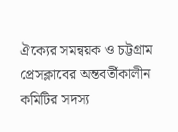ঐক্যের সমন্বয়ক ও চট্টগ্রাম প্রেসক্লাবের অন্তবর্তীকালীন কমিটির সদস্য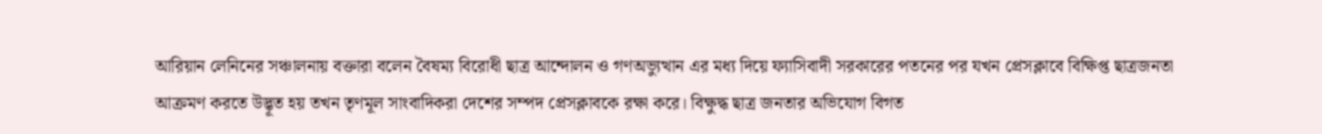আরিয়ান লেনিনের সঞ্চালনায় বক্তারা বলেন বৈষম্য বিরোধী ছাত্র আন্দোলন ও গণঅভ্যুত্থান এর মধ্য দিয়ে ফ্যাসিবাদী সরকারের পতনের পর যখন প্রেসক্লাবে বিক্ষিপ্ত ছাত্রজনতা আক্রমণ করতে উদ্ভূত হয় তখন তৃণমূল সাংবাদিকরা দেশের সম্পদ প্রেসক্লাবকে রক্ষা করে। বিক্ষুদ্ধ ছাত্র জনতার অভিযোগ বিগত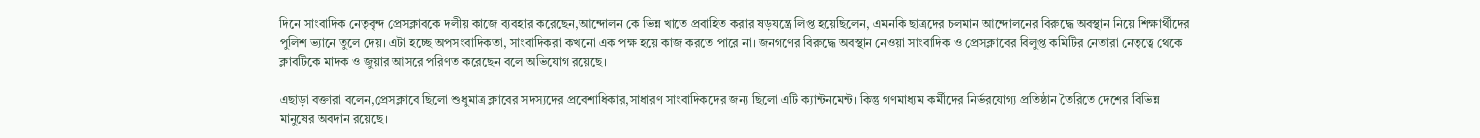দিনে সাংবাদিক নেতৃবৃন্দ প্রেসক্লাবকে দলীয় কাজে ব্যবহার করেছেন,আন্দোলন কে ভিন্ন খাতে প্রবাহিত করার ষড়যন্ত্রে লিপ্ত হয়েছিলেন, এমনকি ছাত্রদের চলমান আন্দোলনের বিরুদ্ধে অবস্থান নিয়ে শিক্ষার্থীদের পুলিশ ভ্যানে তুলে দেয়। এটা হচ্ছে অপসংবাদিকতা, সাংবাদিকরা কখনো এক পক্ষ হয়ে কাজ করতে পারে না। জনগণের বিরুদ্ধে অবস্থান নেওয়া সাংবাদিক ও প্রেসক্লাবের বিলুপ্ত কমিটির নেতারা নেতৃত্বে থেকে ক্লাবটিকে মাদক ও জুয়ার আসরে পরিণত করেছেন বলে অভিযোগ রয়েছে।

এছাড়া বক্তারা বলেন,প্রেসক্লাবে ছিলো শুধুমাত্র ক্লাবের সদস্যদের প্রবেশাধিকার,সাধারণ সাংবাদিকদের জন্য ছিলো এটি ক্যান্টনমেন্ট। কিন্তু গণমাধ্যম কর্মীদের নির্ভরযোগ্য প্রতিষ্ঠান তৈরিতে দেশের বিভিন্ন মানুষের অবদান রয়েছে।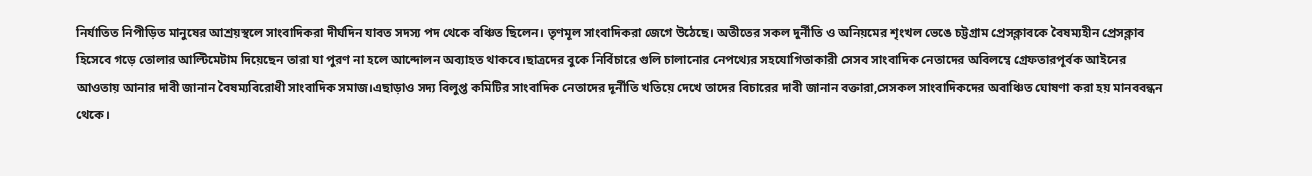নির্যাতিত নিপীড়িত মানুষের আশ্রয়স্থলে সাংবাদিকরা দীর্ঘদিন যাবত সদস্য পদ থেকে বঞ্চিত ছিলেন। তৃণমূল সাংবাদিকরা জেগে উঠেছে। অতীতের সকল দুর্নীতি ও অনিয়মের শৃংখল ভেঙে চট্টগ্রাম প্রেসক্লাবকে বৈষম্যহীন প্রেসক্লাব হিসেবে গড়ে তোলার আল্টিমেটাম দিয়েছেন তারা যা পুরণ না হলে আন্দোলন অব্যাহত থাকবে।ছাত্রদের বুকে নির্বিচারে গুলি চালানোর নেপথ্যের সহযোগিতাকারী সেসব সাংবাদিক নেতাদের অবিলম্বে গ্রেফতারপূর্বক আইনের আওতায় আনার দাবী জানান বৈষম্যবিরোধী সাংবাদিক সমাজ।এছাড়াও সদ্য বিলুপ্ত কমিটির সাংবাদিক নেতাদের দূর্নীতি খতিয়ে দেখে তাদের বিচারের দাবী জানান বক্তারা,সেসকল সাংবাদিকদের অবাঞ্চিত ঘোষণা করা হয় মানববন্ধন থেকে।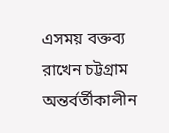এসময় বক্তব্য রাখেন চট্টগ্রাম অন্তর্বর্তীকালীন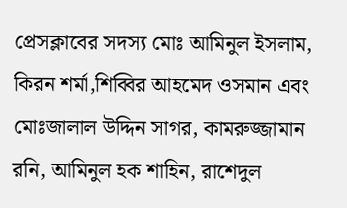প্রেসক্লাবের সদস্য মোঃ আমিনুল ইসলাম, কিরন শর্মা,শিব্বির আহমেদ ওসমান এবং মোঃজালাল উদ্দিন সাগর, কামরুজ্জামান রনি, আমিনুল হক শাহিন, রাশেদুল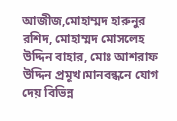আজীজ,মোহাম্মদ হারুনুর রশিদ, মোহাম্মদ মোসলেহ উদ্দিন বাহার, মোঃ আশরাফ উদ্দিন প্রমূখ।মানবন্ধনে যোগ দেয় বিভিন্ন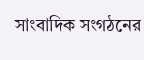সাংবাদিক সংগঠনের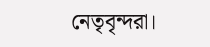নেতৃবৃন্দরা।